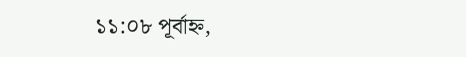১১:০৮ পূর্বাহ্ন,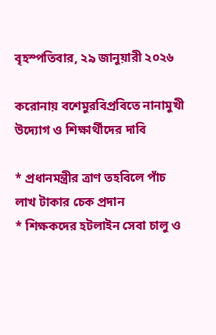বৃহস্পতিবার, ২৯ জানুয়ারী ২০২৬

করোনায় বশেমুরবিপ্রবিতে নানামুখী উদ্যোগ ও শিক্ষার্থীদের দাবি

* প্রধানমন্ত্রীর ত্রাণ তহবিলে পাঁচ লাখ টাকার চেক প্রদান
* শিক্ষকদের হটলাইন সেবা চালু ও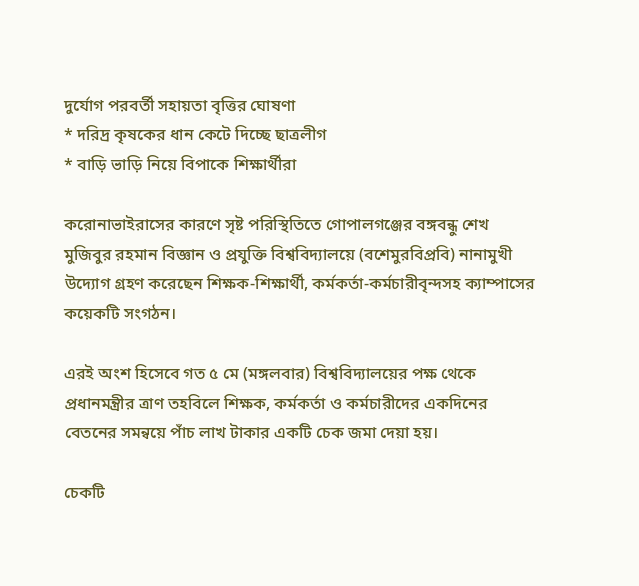দুর্যোগ পরবর্তী সহায়তা বৃত্তির ঘোষণা
* দরিদ্র কৃষকের ধান কেটে দিচ্ছে ছাত্রলীগ
* বাড়ি ভাড়ি নিয়ে বিপাকে শিক্ষার্থীরা

করোনাভাইরাসের কারণে সৃষ্ট পরিস্থিতিতে গোপালগঞ্জের বঙ্গবন্ধু শেখ মুজিবুর রহমান বিজ্ঞান ও প্রযুক্তি বিশ্ববিদ্যালয়ে (বশেমুরবিপ্রবি) নানামুখী উদ্যোগ গ্রহণ করেছেন শিক্ষক-শিক্ষার্থী, কর্মকর্তা-কর্মচারীবৃন্দসহ ক্যাম্পাসের কয়েকটি সংগঠন।

এরই অংশ হিসেবে গত ৫ মে (মঙ্গলবার) বিশ্ববিদ্যালয়ের পক্ষ থেকে প্রধানমন্ত্রীর ত্রাণ তহবিলে শিক্ষক, কর্মকর্তা ও কর্মচারীদের একদিনের বেতনের সমন্বয়ে পাঁচ লাখ টাকার একটি চেক জমা দেয়া হয়।

চেকটি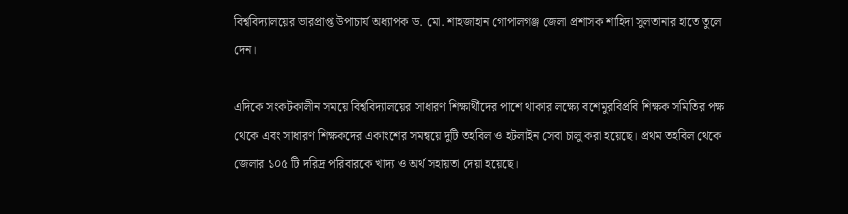বিশ্ববিদ্যালয়ের ভারপ্রাপ্ত উপাচার্য অধ্যাপক ড. মো. শাহজাহান গোপালগঞ্জ জেলা প্রশাসক শাহিদা সুলতানার হাতে তুলে দেন।

এদিকে সংকটকালীন সময়ে বিশ্ববিদ্যালয়ের সাধারণ শিক্ষার্থীদের পাশে থাকার লক্ষ্যে বশেমুরবিপ্রবি শিক্ষক সমিতির পক্ষ থেকে এবং সাধারণ শিক্ষকদের একাংশের সমন্বয়ে দুটি তহবিল ও হটলাইন সেবা চালু করা হয়েছে। প্রথম তহবিল থেকে জেলার ১০৫ টি দরিদ্র পরিবারকে খাদ্য ও অর্থ সহায়তা দেয়া হয়েছে।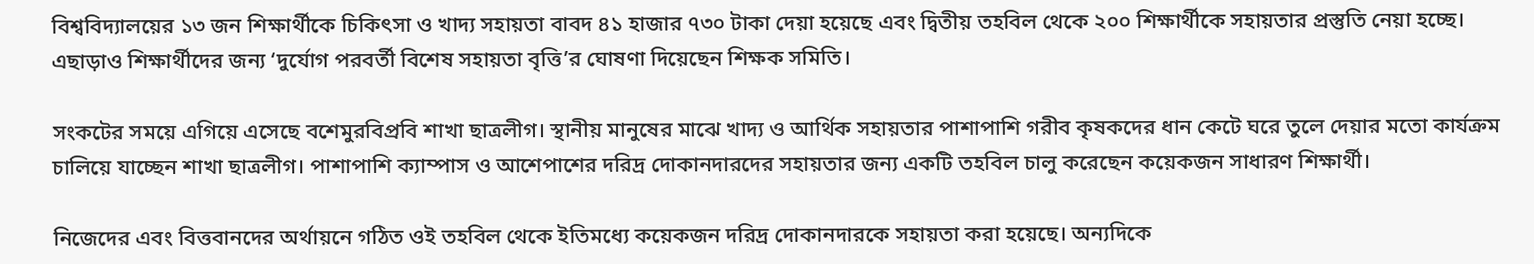বিশ্ববিদ্যালয়ের ১৩ জন শিক্ষার্থীকে চিকিৎসা ও খাদ্য সহায়তা বাবদ ৪১ হাজার ৭৩০ টাকা দেয়া হয়েছে এবং দ্বিতীয় তহবিল থেকে ২০০ শিক্ষার্থীকে সহায়তার প্রস্তুতি নেয়া হচ্ছে। এছাড়াও শিক্ষার্থীদের জন্য ‘দুর্যোগ পরবর্তী বিশেষ সহায়তা বৃত্তি’র ঘোষণা দিয়েছেন শিক্ষক সমিতি।

সংকটের সময়ে এগিয়ে এসেছে বশেমুরবিপ্রবি শাখা ছাত্রলীগ। স্থানীয় মানুষের মাঝে খাদ্য ও আর্থিক সহায়তার পাশাপাশি গরীব কৃষকদের ধান কেটে ঘরে তুলে দেয়ার মতো কার্যক্রম চালিয়ে যাচ্ছেন শাখা ছাত্রলীগ। পাশাপাশি ক্যাম্পাস ও আশেপাশের দরিদ্র দোকানদারদের সহায়তার জন্য একটি তহবিল চালু করেছেন কয়েকজন সাধারণ শিক্ষার্থী।

নিজেদের এবং বিত্তবানদের অর্থায়নে গঠিত ওই তহবিল থেকে ইতিমধ্যে কয়েকজন দরিদ্র দোকানদারকে সহায়তা করা হয়েছে। অন্যদিকে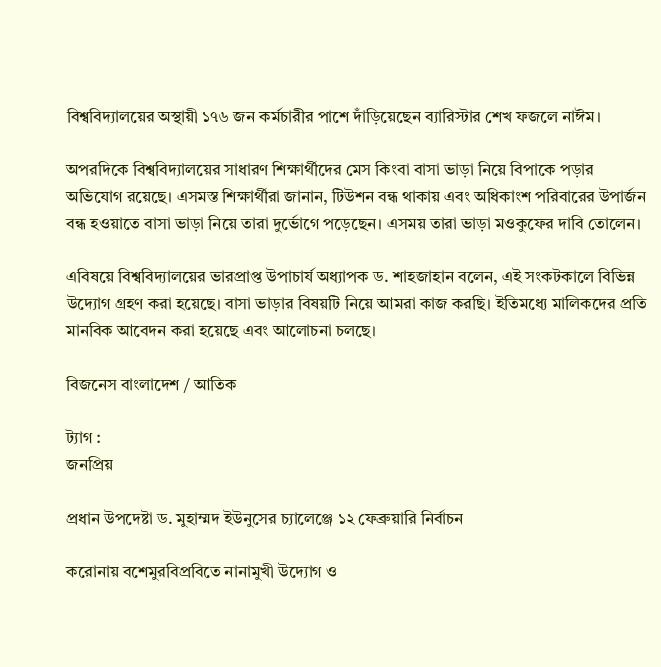বিশ্ববিদ্যালয়ের অস্থায়ী ১৭৬ জন কর্মচারীর পাশে দাঁড়িয়েছেন ব্যারিস্টার শেখ ফজলে নাঈম।

অপরদিকে বিশ্ববিদ্যালয়ের সাধারণ শিক্ষার্থীদের মেস কিংবা বাসা ভাড়া নিয়ে বিপাকে পড়ার অভিযোগ রয়েছে। এসমস্ত শিক্ষার্থীরা জানান, টিউশন বন্ধ থাকায় এবং অধিকাংশ পরিবারের উপার্জন বন্ধ হওয়াতে বাসা ভাড়া নিয়ে তারা দুর্ভোগে পড়েছেন। এসময় তারা ভাড়া মওকুফের দাবি তোলেন।

এবিষয়ে বিশ্ববিদ্যালয়ের ভারপ্রাপ্ত উপাচার্য অধ্যাপক ড. শাহজাহান বলেন, এই সংকটকালে বিভিন্ন উদ্যোগ গ্রহণ করা হয়েছে। বাসা ভাড়ার বিষয়টি নিয়ে আমরা কাজ করছি। ইতিমধ্যে মালিকদের প্রতি মানবিক আবেদন করা হয়েছে এবং আলোচনা চলছে।

বিজনেস বাংলাদেশ / আতিক

ট্যাগ :
জনপ্রিয়

প্রধান উপদেষ্টা ড. মুহাম্মদ ইউনুসের চ্যালেঞ্জে ১২ ফেব্রুয়ারি নির্বাচন

করোনায় বশেমুরবিপ্রবিতে নানামুখী উদ্যোগ ও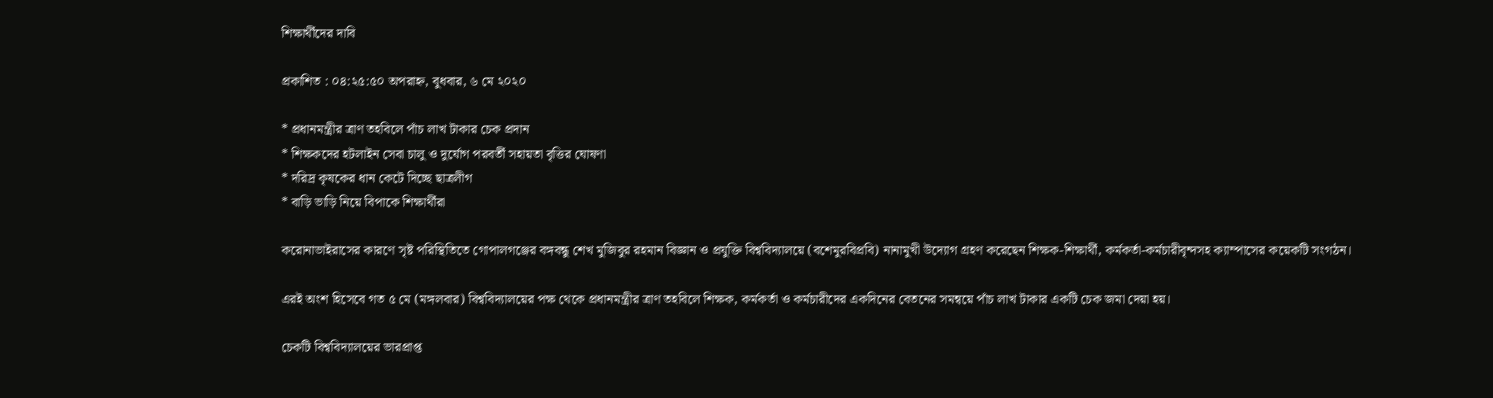শিক্ষার্থীদের দাবি

প্রকাশিত : ০৪:২৫:৫০ অপরাহ্ন, বুধবার, ৬ মে ২০২০

* প্রধানমন্ত্রীর ত্রাণ তহবিলে পাঁচ লাখ টাকার চেক প্রদান
* শিক্ষকদের হটলাইন সেবা চালু ও দুর্যোগ পরবর্তী সহায়তা বৃত্তির ঘোষণা
* দরিদ্র কৃষকের ধান কেটে দিচ্ছে ছাত্রলীগ
* বাড়ি ভাড়ি নিয়ে বিপাকে শিক্ষার্থীরা

করোনাভাইরাসের কারণে সৃষ্ট পরিস্থিতিতে গোপালগঞ্জের বঙ্গবন্ধু শেখ মুজিবুর রহমান বিজ্ঞান ও প্রযুক্তি বিশ্ববিদ্যালয়ে (বশেমুরবিপ্রবি) নানামুখী উদ্যোগ গ্রহণ করেছেন শিক্ষক-শিক্ষার্থী, কর্মকর্তা-কর্মচারীবৃন্দসহ ক্যাম্পাসের কয়েকটি সংগঠন।

এরই অংশ হিসেবে গত ৫ মে (মঙ্গলবার) বিশ্ববিদ্যালয়ের পক্ষ থেকে প্রধানমন্ত্রীর ত্রাণ তহবিলে শিক্ষক, কর্মকর্তা ও কর্মচারীদের একদিনের বেতনের সমন্বয়ে পাঁচ লাখ টাকার একটি চেক জমা দেয়া হয়।

চেকটি বিশ্ববিদ্যালয়ের ভারপ্রাপ্ত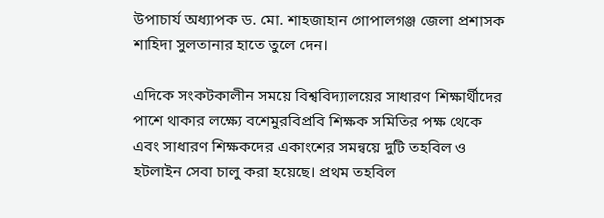উপাচার্য অধ্যাপক ড. মো. শাহজাহান গোপালগঞ্জ জেলা প্রশাসক শাহিদা সুলতানার হাতে তুলে দেন।

এদিকে সংকটকালীন সময়ে বিশ্ববিদ্যালয়ের সাধারণ শিক্ষার্থীদের পাশে থাকার লক্ষ্যে বশেমুরবিপ্রবি শিক্ষক সমিতির পক্ষ থেকে এবং সাধারণ শিক্ষকদের একাংশের সমন্বয়ে দুটি তহবিল ও হটলাইন সেবা চালু করা হয়েছে। প্রথম তহবিল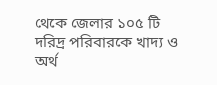থেকে জেলার ১০৫ টি দরিদ্র পরিবারকে খাদ্য ও অর্থ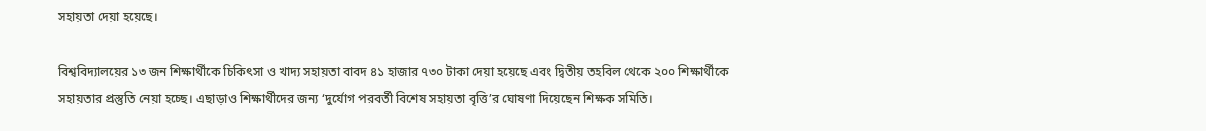সহায়তা দেয়া হয়েছে।

বিশ্ববিদ্যালয়ের ১৩ জন শিক্ষার্থীকে চিকিৎসা ও খাদ্য সহায়তা বাবদ ৪১ হাজার ৭৩০ টাকা দেয়া হয়েছে এবং দ্বিতীয় তহবিল থেকে ২০০ শিক্ষার্থীকে সহায়তার প্রস্তুতি নেয়া হচ্ছে। এছাড়াও শিক্ষার্থীদের জন্য ‘দুর্যোগ পরবর্তী বিশেষ সহায়তা বৃত্তি’র ঘোষণা দিয়েছেন শিক্ষক সমিতি।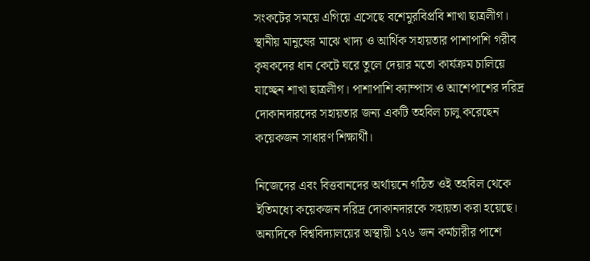সংকটের সময়ে এগিয়ে এসেছে বশেমুরবিপ্রবি শাখা ছাত্রলীগ। স্থানীয় মানুষের মাঝে খাদ্য ও আর্থিক সহায়তার পাশাপাশি গরীব কৃষকদের ধান কেটে ঘরে তুলে দেয়ার মতো কার্যক্রম চালিয়ে যাচ্ছেন শাখা ছাত্রলীগ। পাশাপাশি ক্যাম্পাস ও আশেপাশের দরিদ্র দোকানদারদের সহায়তার জন্য একটি তহবিল চালু করেছেন কয়েকজন সাধারণ শিক্ষার্থী।

নিজেদের এবং বিত্তবানদের অর্থায়নে গঠিত ওই তহবিল থেকে ইতিমধ্যে কয়েকজন দরিদ্র দোকানদারকে সহায়তা করা হয়েছে। অন্যদিকে বিশ্ববিদ্যালয়ের অস্থায়ী ১৭৬ জন কর্মচারীর পাশে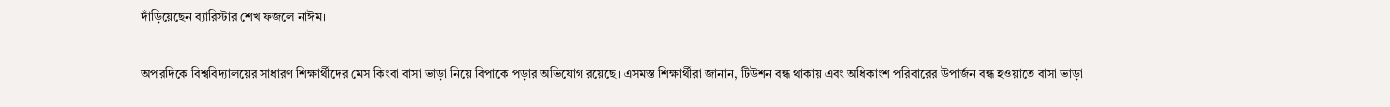দাঁড়িয়েছেন ব্যারিস্টার শেখ ফজলে নাঈম।

অপরদিকে বিশ্ববিদ্যালয়ের সাধারণ শিক্ষার্থীদের মেস কিংবা বাসা ভাড়া নিয়ে বিপাকে পড়ার অভিযোগ রয়েছে। এসমস্ত শিক্ষার্থীরা জানান, টিউশন বন্ধ থাকায় এবং অধিকাংশ পরিবারের উপার্জন বন্ধ হওয়াতে বাসা ভাড়া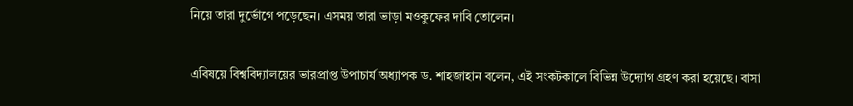নিয়ে তারা দুর্ভোগে পড়েছেন। এসময় তারা ভাড়া মওকুফের দাবি তোলেন।

এবিষয়ে বিশ্ববিদ্যালয়ের ভারপ্রাপ্ত উপাচার্য অধ্যাপক ড. শাহজাহান বলেন, এই সংকটকালে বিভিন্ন উদ্যোগ গ্রহণ করা হয়েছে। বাসা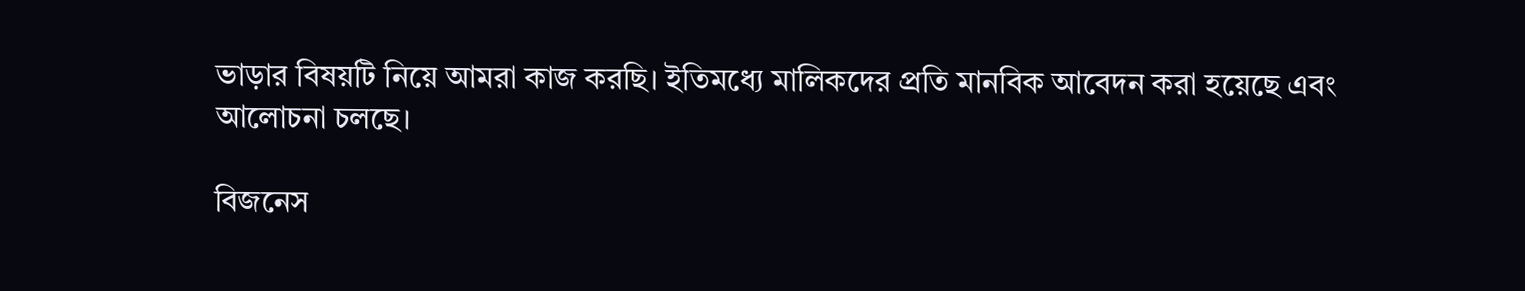ভাড়ার বিষয়টি নিয়ে আমরা কাজ করছি। ইতিমধ্যে মালিকদের প্রতি মানবিক আবেদন করা হয়েছে এবং আলোচনা চলছে।

বিজনেস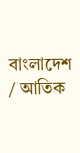বাংলাদেশ / আতিক